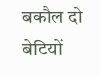बकौल दो बेटियों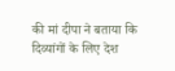की मां दीपा ने बताया कि दिव्यांगों के लिए देश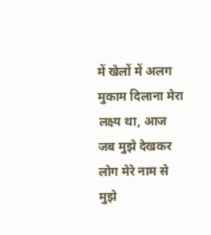में खेलों में अलग मुकाम दिलाना मेरा लक्ष्य था, आज जब मुझे देखकर लोग मेरे नाम से मुझे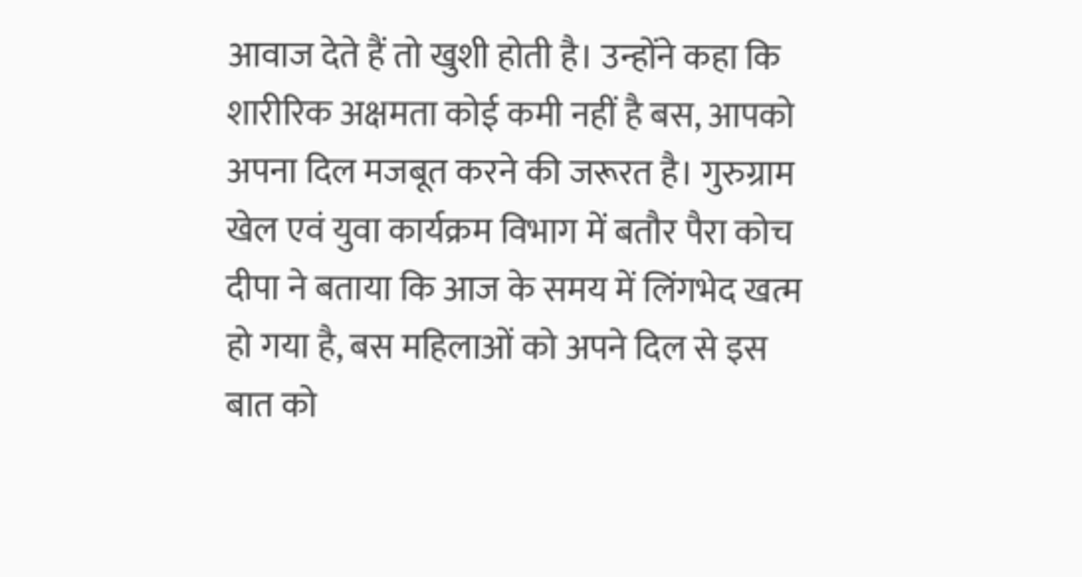आवाज देते हैं तो खुशी होती है। उन्होंने कहा कि शारीरिक अक्षमता कोई कमी नहीं है बस, आपको अपना दिल मजबूत करने की जरूरत है। गुरुग्राम खेल एवं युवा कार्यक्रम विभाग में बतौर पैरा कोच दीपा ने बताया कि आज के समय में लिंगभेद खत्म हो गया है, बस महिलाओं को अपने दिल से इस बात को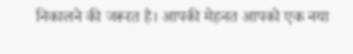निकालने की जरूरत है। आपकी मेहनत आपको एक नया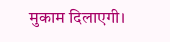मुकाम दिलाएगी।